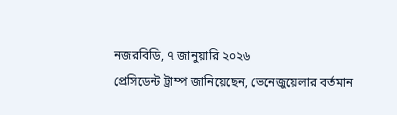নজরবিডি, ৭ জানুয়ারি ২০২৬
প্রেসিডেন্ট ট্রাম্প জানিয়েছেন, ভেনেজুয়েলার বর্তমান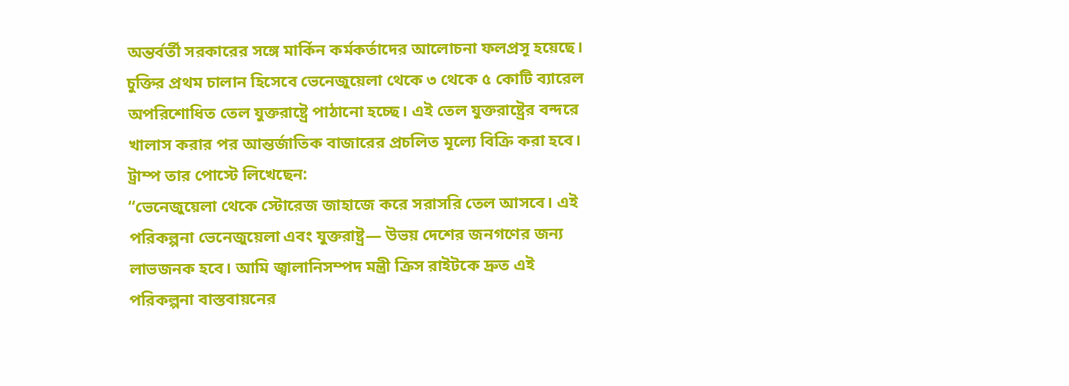অন্তর্বর্তী সরকারের সঙ্গে মার্কিন কর্মকর্তাদের আলোচনা ফলপ্রসূ হয়েছে। চুক্তির প্রথম চালান হিসেবে ভেনেজুয়েলা থেকে ৩ থেকে ৫ কোটি ব্যারেল অপরিশোধিত তেল যুক্তরাষ্ট্রে পাঠানো হচ্ছে। এই তেল যুক্তরাষ্ট্রের বন্দরে খালাস করার পর আন্তর্জাতিক বাজারের প্রচলিত মূল্যে বিক্রি করা হবে।
ট্রাম্প তার পোস্টে লিখেছেন:
“ভেনেজুয়েলা থেকে স্টোরেজ জাহাজে করে সরাসরি তেল আসবে। এই পরিকল্পনা ভেনেজুয়েলা এবং যুক্তরাষ্ট্র— উভয় দেশের জনগণের জন্য লাভজনক হবে। আমি জ্বালানিসম্পদ মন্ত্রী ক্রিস রাইটকে দ্রুত এই পরিকল্পনা বাস্তবায়নের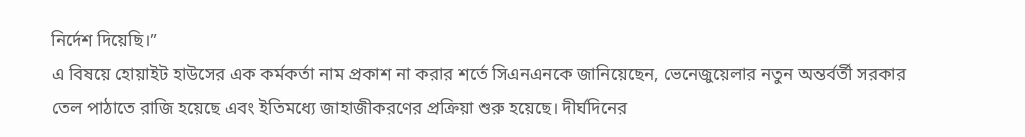নির্দেশ দিয়েছি।”
এ বিষয়ে হোয়াইট হাউসের এক কর্মকর্তা নাম প্রকাশ না করার শর্তে সিএনএনকে জানিয়েছেন, ভেনেজুয়েলার নতুন অন্তর্বর্তী সরকার তেল পাঠাতে রাজি হয়েছে এবং ইতিমধ্যে জাহাজীকরণের প্রক্রিয়া শুরু হয়েছে। দীর্ঘদিনের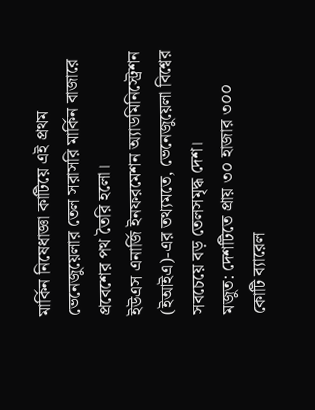মার্কিন নিষেধাজ্ঞা কাটিয়ে এই প্রথম ভেনেজুয়েলার তেল সরাসরি মার্কিন বাজারে প্রবেশের পথ তৈরি হলো।
ইউএস এনার্জি ইনফরমেশন অ্যাডমিনিস্ট্রেশন (ইআইএ)-এর তথ্যমতে, ভেনেজুয়েলা বিশ্বের সবচেয়ে বড় তেলসমৃদ্ধ দেশ।
মজুত: দেশটিতে প্রায় ৩০ হাজার ৩০০ কোটি ব্যারেল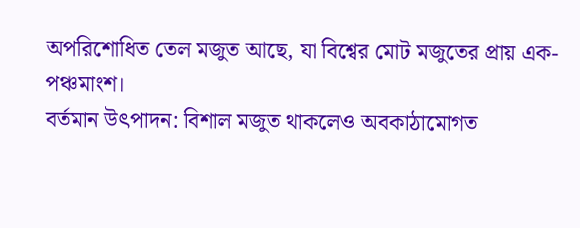অপরিশোধিত তেল মজুত আছে, যা বিশ্বের মোট মজুতের প্রায় এক-পঞ্চমাংশ।
বর্তমান উৎপাদন: বিশাল মজুত থাকলেও অবকাঠামোগত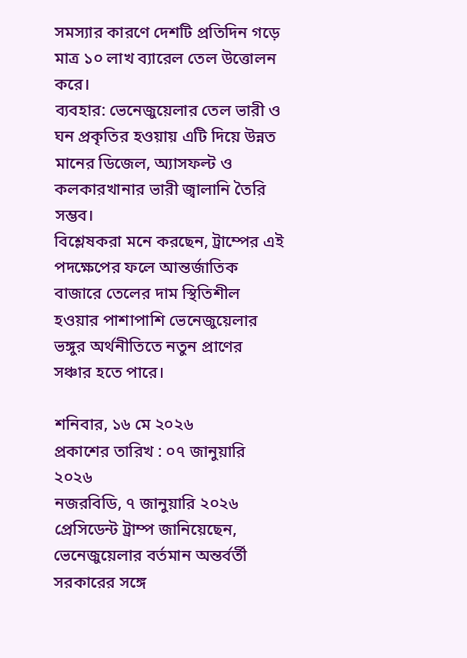সমস্যার কারণে দেশটি প্রতিদিন গড়ে মাত্র ১০ লাখ ব্যারেল তেল উত্তোলন করে।
ব্যবহার: ভেনেজুয়েলার তেল ভারী ও ঘন প্রকৃতির হওয়ায় এটি দিয়ে উন্নত মানের ডিজেল, অ্যাসফল্ট ও কলকারখানার ভারী জ্বালানি তৈরি সম্ভব।
বিশ্লেষকরা মনে করছেন, ট্রাম্পের এই পদক্ষেপের ফলে আন্তর্জাতিক বাজারে তেলের দাম স্থিতিশীল হওয়ার পাশাপাশি ভেনেজুয়েলার ভঙ্গুর অর্থনীতিতে নতুন প্রাণের সঞ্চার হতে পারে।

শনিবার, ১৬ মে ২০২৬
প্রকাশের তারিখ : ০৭ জানুয়ারি ২০২৬
নজরবিডি, ৭ জানুয়ারি ২০২৬
প্রেসিডেন্ট ট্রাম্প জানিয়েছেন, ভেনেজুয়েলার বর্তমান অন্তর্বর্তী সরকারের সঙ্গে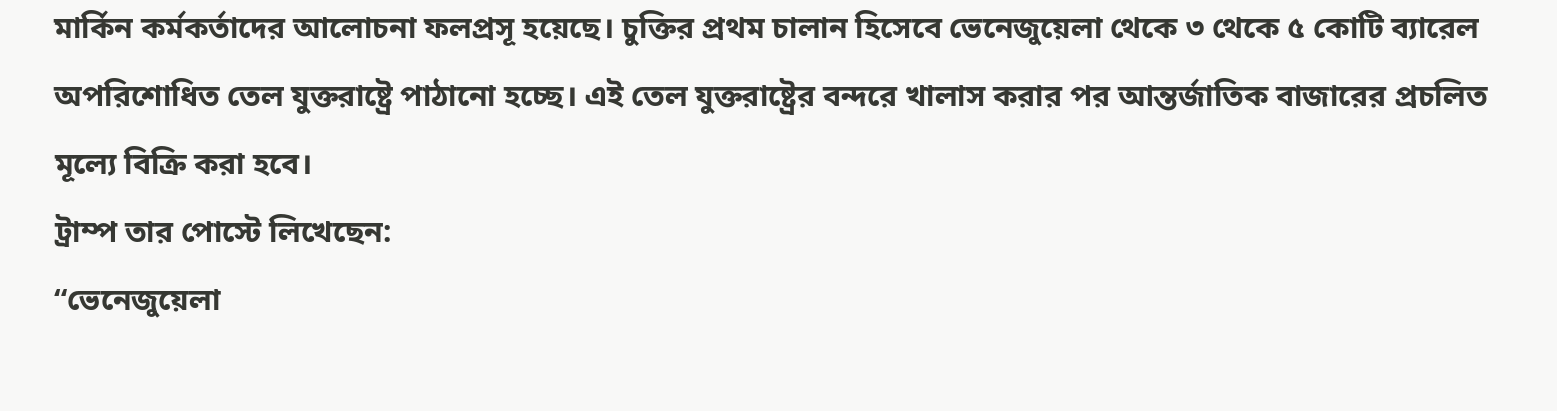মার্কিন কর্মকর্তাদের আলোচনা ফলপ্রসূ হয়েছে। চুক্তির প্রথম চালান হিসেবে ভেনেজুয়েলা থেকে ৩ থেকে ৫ কোটি ব্যারেল অপরিশোধিত তেল যুক্তরাষ্ট্রে পাঠানো হচ্ছে। এই তেল যুক্তরাষ্ট্রের বন্দরে খালাস করার পর আন্তর্জাতিক বাজারের প্রচলিত মূল্যে বিক্রি করা হবে।
ট্রাম্প তার পোস্টে লিখেছেন:
“ভেনেজুয়েলা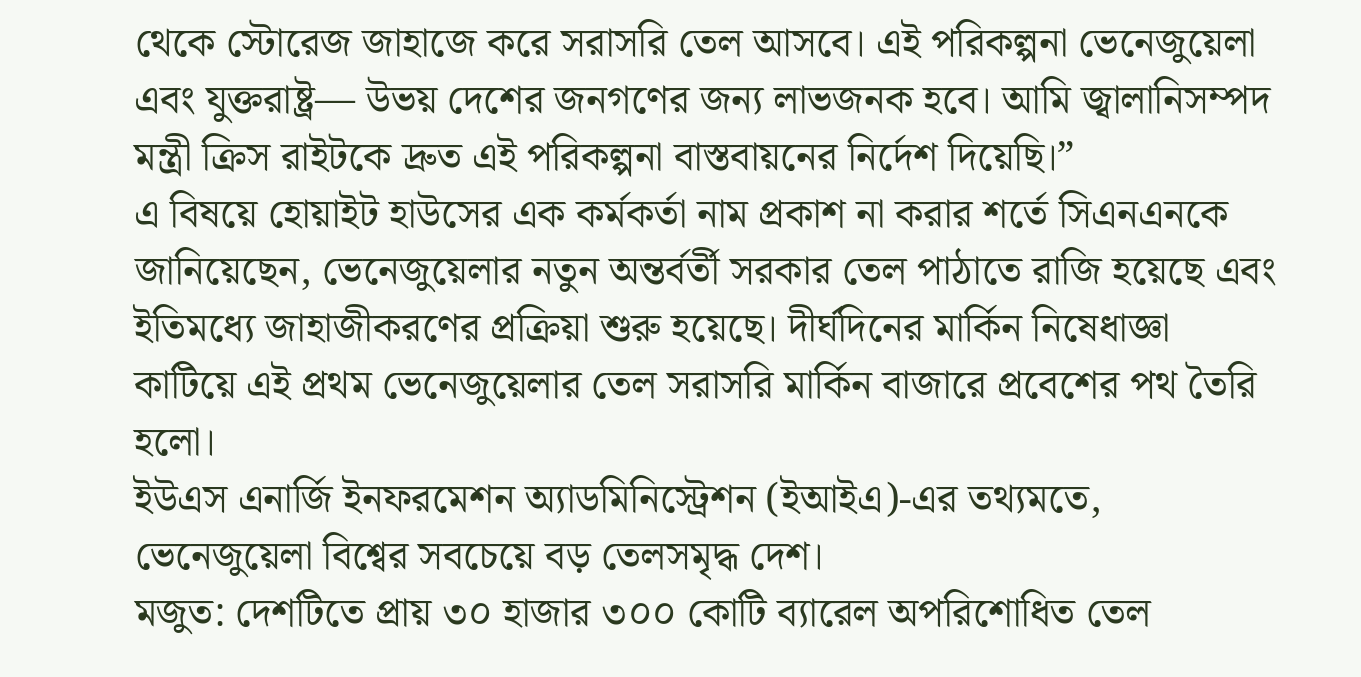থেকে স্টোরেজ জাহাজে করে সরাসরি তেল আসবে। এই পরিকল্পনা ভেনেজুয়েলা এবং যুক্তরাষ্ট্র— উভয় দেশের জনগণের জন্য লাভজনক হবে। আমি জ্বালানিসম্পদ মন্ত্রী ক্রিস রাইটকে দ্রুত এই পরিকল্পনা বাস্তবায়নের নির্দেশ দিয়েছি।”
এ বিষয়ে হোয়াইট হাউসের এক কর্মকর্তা নাম প্রকাশ না করার শর্তে সিএনএনকে জানিয়েছেন, ভেনেজুয়েলার নতুন অন্তর্বর্তী সরকার তেল পাঠাতে রাজি হয়েছে এবং ইতিমধ্যে জাহাজীকরণের প্রক্রিয়া শুরু হয়েছে। দীর্ঘদিনের মার্কিন নিষেধাজ্ঞা কাটিয়ে এই প্রথম ভেনেজুয়েলার তেল সরাসরি মার্কিন বাজারে প্রবেশের পথ তৈরি হলো।
ইউএস এনার্জি ইনফরমেশন অ্যাডমিনিস্ট্রেশন (ইআইএ)-এর তথ্যমতে, ভেনেজুয়েলা বিশ্বের সবচেয়ে বড় তেলসমৃদ্ধ দেশ।
মজুত: দেশটিতে প্রায় ৩০ হাজার ৩০০ কোটি ব্যারেল অপরিশোধিত তেল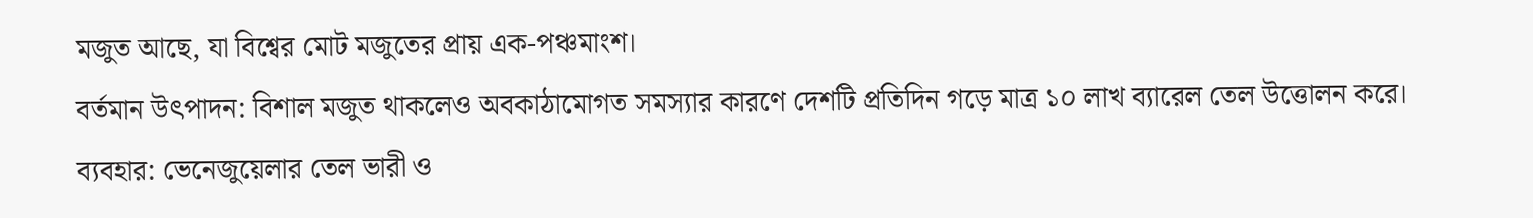মজুত আছে, যা বিশ্বের মোট মজুতের প্রায় এক-পঞ্চমাংশ।
বর্তমান উৎপাদন: বিশাল মজুত থাকলেও অবকাঠামোগত সমস্যার কারণে দেশটি প্রতিদিন গড়ে মাত্র ১০ লাখ ব্যারেল তেল উত্তোলন করে।
ব্যবহার: ভেনেজুয়েলার তেল ভারী ও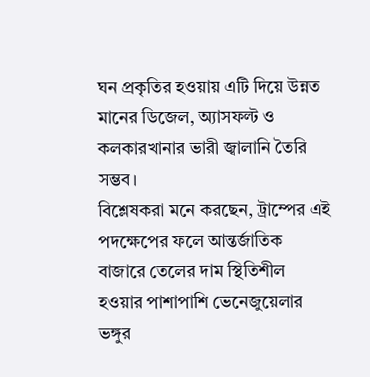ঘন প্রকৃতির হওয়ায় এটি দিয়ে উন্নত মানের ডিজেল, অ্যাসফল্ট ও কলকারখানার ভারী জ্বালানি তৈরি সম্ভব।
বিশ্লেষকরা মনে করছেন, ট্রাম্পের এই পদক্ষেপের ফলে আন্তর্জাতিক বাজারে তেলের দাম স্থিতিশীল হওয়ার পাশাপাশি ভেনেজুয়েলার ভঙ্গুর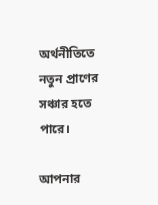অর্থনীতিতে নতুন প্রাণের সঞ্চার হতে পারে।

আপনার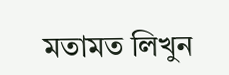মতামত লিখুন